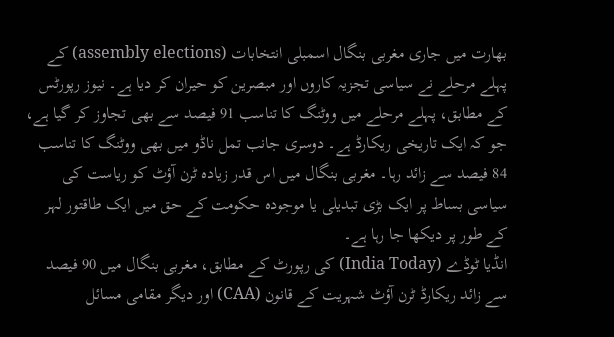بھارت میں جاری مغربی بنگال اسمبلی انتخابات (assembly elections) کے پہلے مرحلے نے سیاسی تجزیہ کاروں اور مبصرین کو حیران کر دیا ہے۔ نیوز رپورٹس کے مطابق، پہلے مرحلے میں ووٹنگ کا تناسب 91 فیصد سے بھی تجاوز کر گیا ہے، جو کہ ایک تاریخی ریکارڈ ہے۔ دوسری جانب تمل ناڈو میں بھی ووٹنگ کا تناسب 84 فیصد سے زائد رہا۔ مغربی بنگال میں اس قدر زیادہ ٹرن آؤٹ کو ریاست کی سیاسی بساط پر ایک بڑی تبدیلی یا موجودہ حکومت کے حق میں ایک طاقتور لہر کے طور پر دیکھا جا رہا ہے۔
انڈیا ٹوڈے (India Today) کی رپورٹ کے مطابق، مغربی بنگال میں 90 فیصد سے زائد ریکارڈ ٹرن آؤٹ شہریت کے قانون (CAA) اور دیگر مقامی مسائل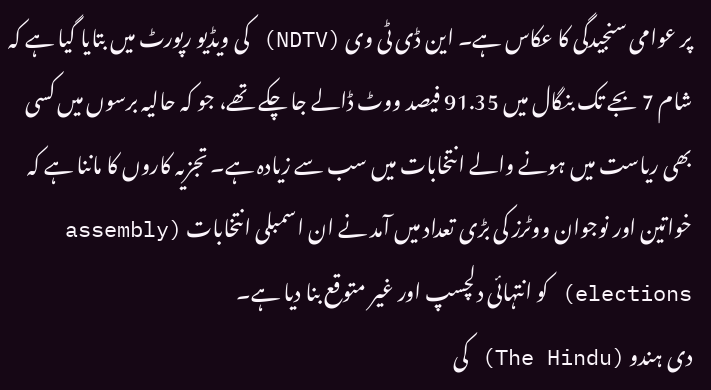پر عوامی سنجیدگی کا عکاس ہے۔ این ڈی ٹی وی (NDTV) کی ویڈیو رپورٹ میں بتایا گیا ہے کہ شام 7 بجے تک بنگال میں 91.35 فیصد ووٹ ڈالے جا چکے تھے، جو کہ حالیہ برسوں میں کسی بھی ریاست میں ہونے والے انتخابات میں سب سے زیادہ ہے۔ تجزیہ کاروں کا ماننا ہے کہ خواتین اور نوجوان ووٹرز کی بڑی تعداد میں آمد نے ان اسمبلی انتخابات (assembly elections) کو انتہائی دلچسپ اور غیر متوقع بنا دیا ہے۔
دی ہندو (The Hindu) کی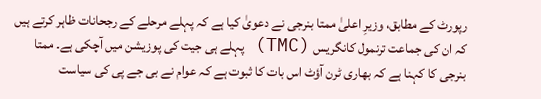رپورٹ کے مطابق، وزیرِ اعلیٰ ممتا بنرجی نے دعویٰ کیا ہے کہ پہلے مرحلے کے رجحانات ظاہر کرتے ہیں کہ ان کی جماعت ترنمول کانگریس (TMC) پہلے ہی جیت کی پوزیشن میں آچکی ہے۔ ممتا بنرجی کا کہنا ہے کہ بھاری ٹرن آؤٹ اس بات کا ثبوت ہے کہ عوام نے بی جے پی کی سیاست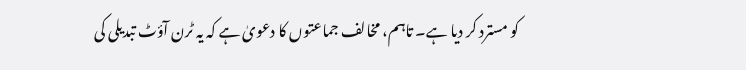کو مسترد کر دیا ہے۔ تاہم، مخالف جماعتوں کا دعویٰ ہے کہ یہ ٹرن آؤٹ تبدیلی کی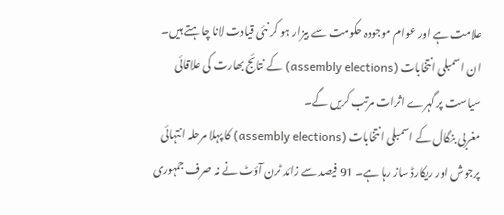علامت ہے اور عوام موجودہ حکومت سے بیزار ہو کر نئی قیادت لانا چاہتے ہیں۔ ان اسمبلی انتخابات (assembly elections) کے نتائج بھارت کی علاقائی سیاست پر گہرے اثرات مرتب کریں گے۔
مغربی بنگال کے اسمبلی انتخابات (assembly elections) کا پہلا مرحلہ انتہائی پرجوش اور ریکارڈ ساز رہا ہے۔ 91 فیصد سے زائد ٹرن آؤٹ نے نہ صرف جمہوری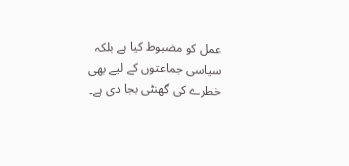عمل کو مضبوط کیا ہے بلکہ سیاسی جماعتوں کے لیے بھی خطرے کی گھنٹی بجا دی ہے۔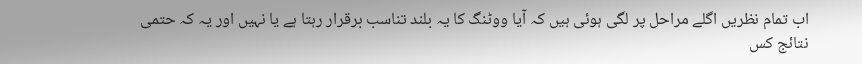اب تمام نظریں اگلے مراحل پر لگی ہوئی ہیں کہ آیا ووٹنگ کا یہ بلند تناسب برقرار رہتا ہے یا نہیں اور یہ کہ حتمی نتائج کس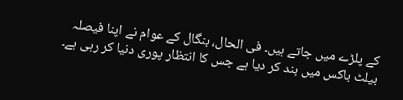کے پلڑے میں جاتے ہیں۔ فی الحال، بنگال کے عوام نے اپنا فیصلہ بیلٹ باکس میں بند کر دیا ہے جس کا انتظار پوری دنیا کر رہی ہے۔